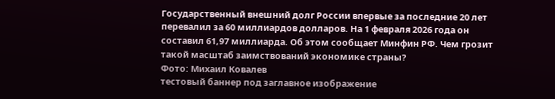Государственный внешний долг России впервые за последние 20 лет перевалил за 60 миллиардов долларов. На 1 февраля 2026 года он составил 61,97 миллиарда. Об этом сообщает Минфин РФ. Чем грозит такой масштаб заимствований экономике страны?
Фото: Михаил Ковалев
тестовый баннер под заглавное изображение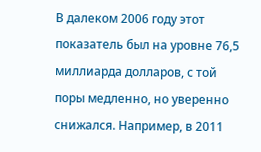В далеком 2006 году этот показатель был на уровне 76,5 миллиарда долларов, с той поры медленно, но уверенно снижался. Например, в 2011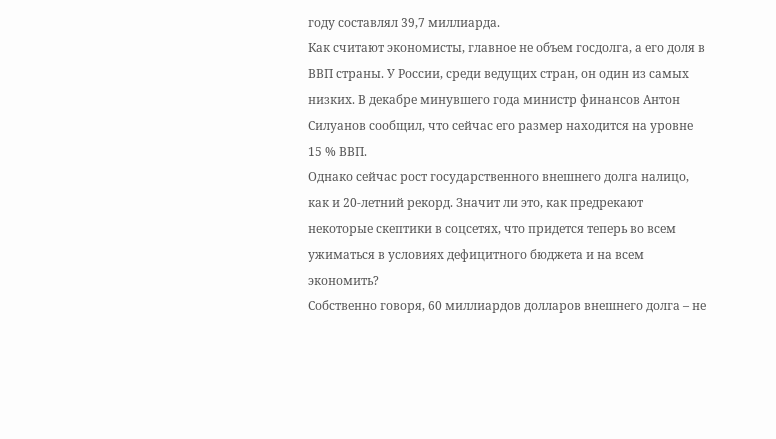году составлял 39,7 миллиарда.
Как считают экономисты, главное не объем госдолга, а его доля в ВВП страны. У России, среди ведущих стран, он один из самых низких. В декабре минувшего года министр финансов Антон Силуанов сообщил, что сейчас его размер находится на уровне 15 % ВВП.
Однако сейчас рост государственного внешнего долга налицо, как и 20-летний рекорд. Значит ли это, как предрекают некоторые скептики в соцсетях, что придется теперь во всем ужиматься в условиях дефицитного бюджета и на всем экономить?
Собственно говоря, 60 миллиардов долларов внешнего долга – не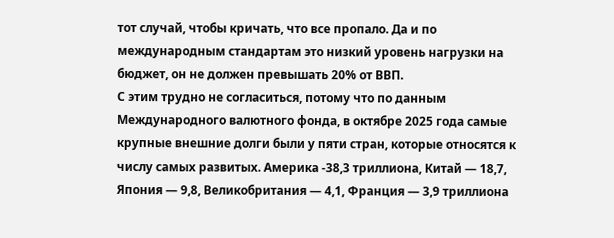тот случай, чтобы кричать, что все пропало. Да и по международным стандартам это низкий уровень нагрузки на бюджет, он не должен превышать 20% от ВВП.
С этим трудно не согласиться, потому что по данным Международного валютного фонда, в октябре 2025 года самые крупные внешние долги были у пяти стран, которые относятся к числу самых развитых. Америка -38,3 триллиона, Китай — 18,7, Япония — 9,8, Великобритания — 4,1, Франция — 3,9 триллиона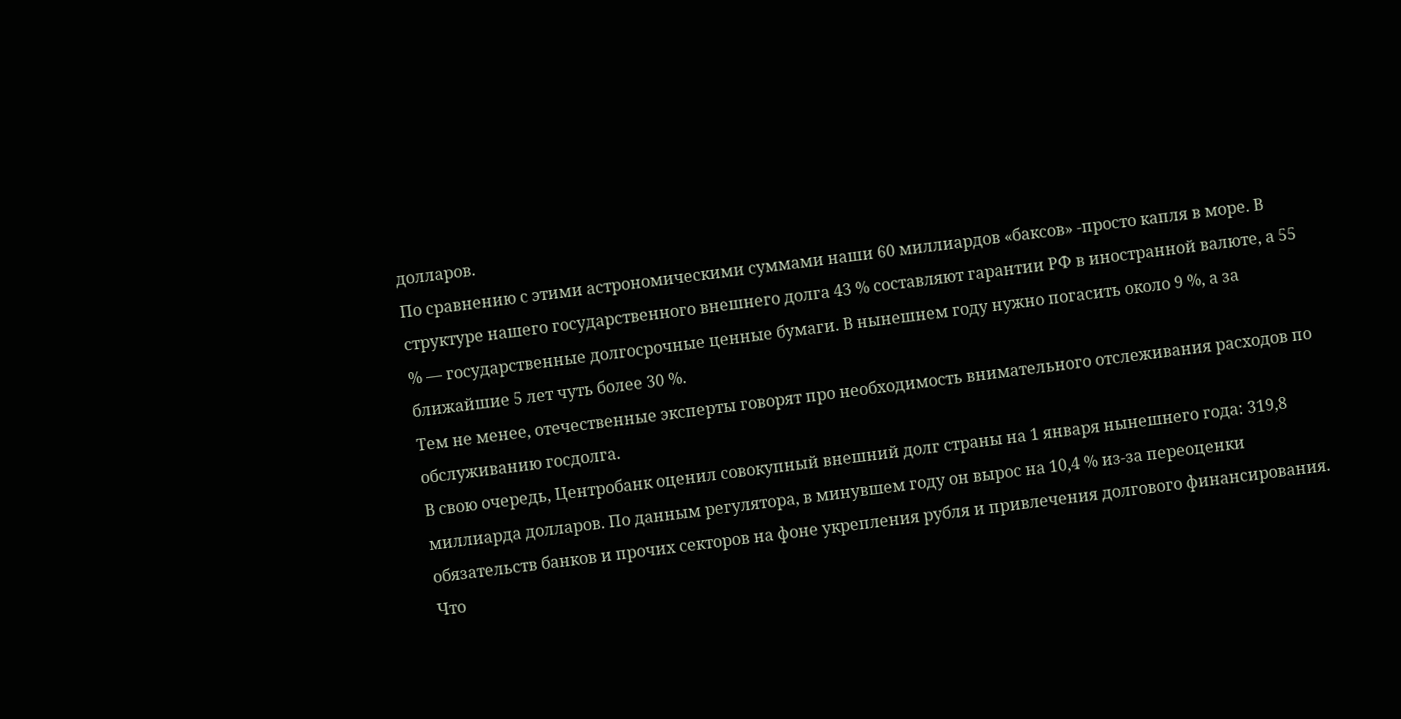долларов.
По сравнению с этими астрономическими суммами наши 60 миллиардов «баксов» -просто капля в море. В структуре нашего государственного внешнего долга 43 % составляют гарантии РФ в иностранной валюте, а 55 % — государственные долгосрочные ценные бумаги. В нынешнем году нужно погасить около 9 %, а за ближайшие 5 лет чуть более 30 %.
Тем не менее, отечественные эксперты говорят про необходимость внимательного отслеживания расходов по обслуживанию госдолга.
В свою очередь, Центробанк оценил совокупный внешний долг страны на 1 января нынешнего года: 319,8 миллиарда долларов. По данным регулятора, в минувшем году он вырос на 10,4 % из-за переоценки обязательств банков и прочих секторов на фоне укрепления рубля и привлечения долгового финансирования.
Что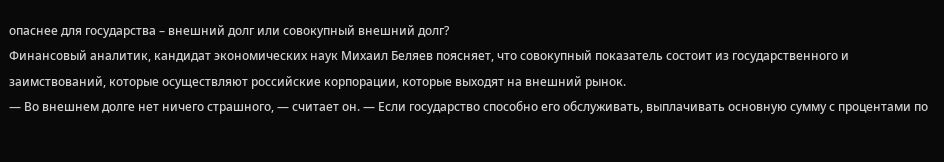опаснее для государства – внешний долг или совокупный внешний долг?
Финансовый аналитик, кандидат экономических наук Михаил Беляев поясняет, что совокупный показатель состоит из государственного и заимствований, которые осуществляют российские корпорации, которые выходят на внешний рынок.
— Во внешнем долге нет ничего страшного, — считает он. — Если государство способно его обслуживать, выплачивать основную сумму с процентами по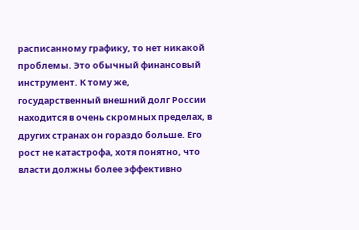расписанному графику, то нет никакой проблемы. Это обычный финансовый инструмент. К тому же, государственный внешний долг России находится в очень скромных пределах, в других странах он гораздо больше. Его рост не катастрофа, хотя понятно, что власти должны более эффективно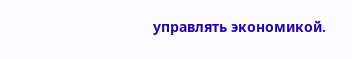управлять экономикой.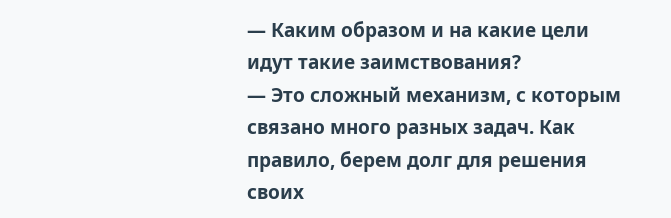— Каким образом и на какие цели идут такие заимствования?
— Это сложный механизм, с которым связано много разных задач. Как правило, берем долг для решения своих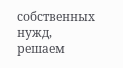собственных нужд, решаем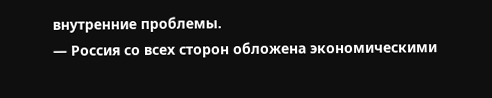внутренние проблемы.
— Россия со всех сторон обложена экономическими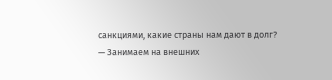санкциями, какие страны нам дают в долг?
— Занимаем на внешних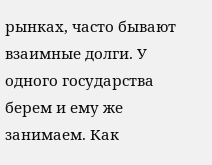рынках, часто бывают взаимные долги. У одного государства берем и ему же занимаем. Как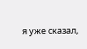я уже сказал,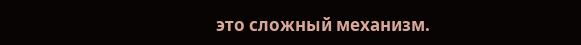это сложный механизм.